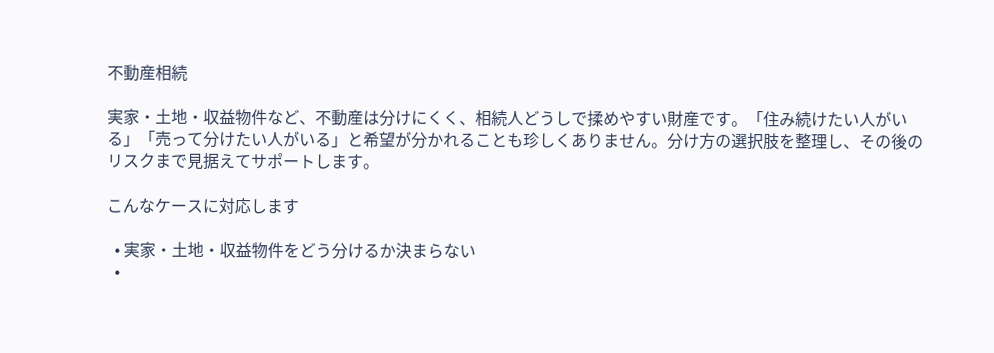不動産相続

実家・土地・収益物件など、不動産は分けにくく、相続人どうしで揉めやすい財産です。「住み続けたい人がいる」「売って分けたい人がいる」と希望が分かれることも珍しくありません。分け方の選択肢を整理し、その後のリスクまで見据えてサポートします。

こんなケースに対応します

  • 実家・土地・収益物件をどう分けるか決まらない
  •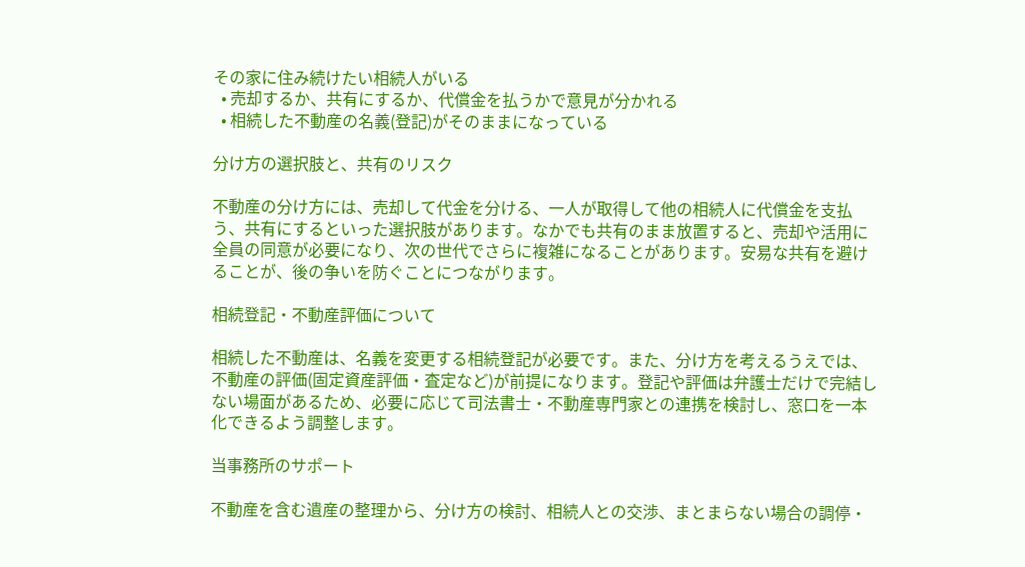その家に住み続けたい相続人がいる
  • 売却するか、共有にするか、代償金を払うかで意見が分かれる
  • 相続した不動産の名義(登記)がそのままになっている

分け方の選択肢と、共有のリスク

不動産の分け方には、売却して代金を分ける、一人が取得して他の相続人に代償金を支払う、共有にするといった選択肢があります。なかでも共有のまま放置すると、売却や活用に全員の同意が必要になり、次の世代でさらに複雑になることがあります。安易な共有を避けることが、後の争いを防ぐことにつながります。

相続登記・不動産評価について

相続した不動産は、名義を変更する相続登記が必要です。また、分け方を考えるうえでは、不動産の評価(固定資産評価・査定など)が前提になります。登記や評価は弁護士だけで完結しない場面があるため、必要に応じて司法書士・不動産専門家との連携を検討し、窓口を一本化できるよう調整します。

当事務所のサポート

不動産を含む遺産の整理から、分け方の検討、相続人との交渉、まとまらない場合の調停・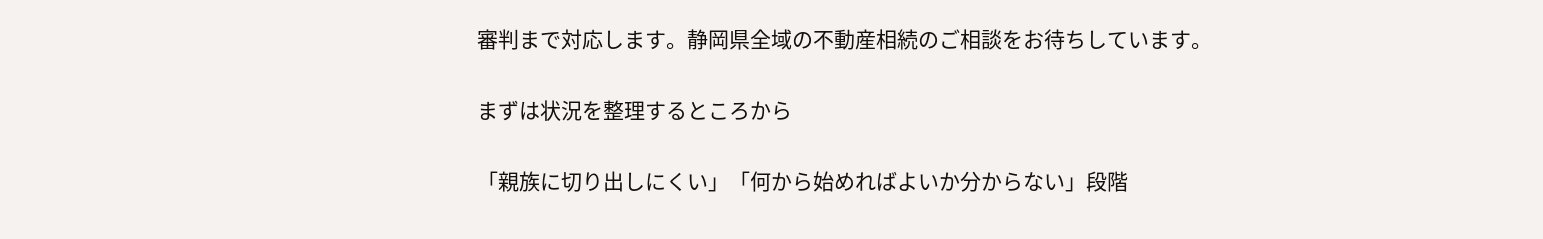審判まで対応します。静岡県全域の不動産相続のご相談をお待ちしています。

まずは状況を整理するところから

「親族に切り出しにくい」「何から始めればよいか分からない」段階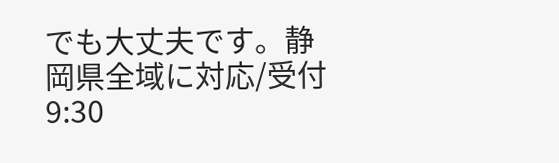でも大丈夫です。静岡県全域に対応/受付9:30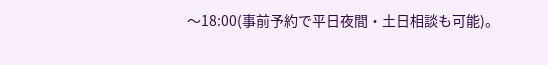〜18:00(事前予約で平日夜間・土日相談も可能)。